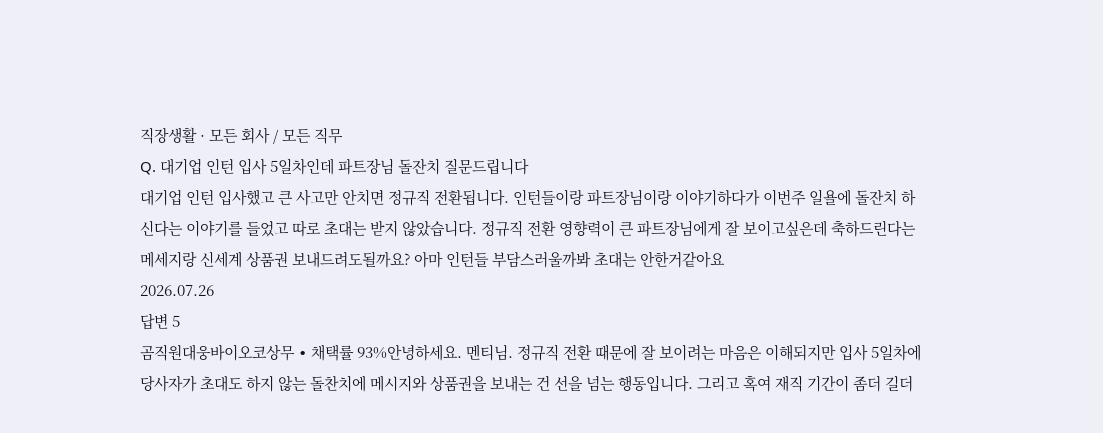직장생활 · 모든 회사 / 모든 직무
Q. 대기업 인턴 입사 5일차인데 파트장님 돌잔치 질문드립니다
대기업 인턴 입사했고 큰 사고만 안치면 정규직 전환됩니다. 인턴들이랑 파트장님이랑 이야기하다가 이번주 일욜에 돌잔치 하신다는 이야기를 들었고 따로 초대는 받지 않았습니다. 정규직 전환 영향력이 큰 파트장님에게 잘 보이고싶은데 축하드린다는 메세지랑 신세계 상품권 보내드려도될까요? 아마 인턴들 부담스러울까봐 초대는 안한거같아요
2026.07.26
답변 5
곰직원대웅바이오코상무 ∙ 채택률 93%안녕하세요. 멘티님. 정규직 전환 때문에 잘 보이려는 마음은 이해되지만 입사 5일차에 당사자가 초대도 하지 않는 돌찬치에 메시지와 상품권을 보내는 건 선을 넘는 행동입니다. 그리고 혹여 재직 기간이 좀더 길더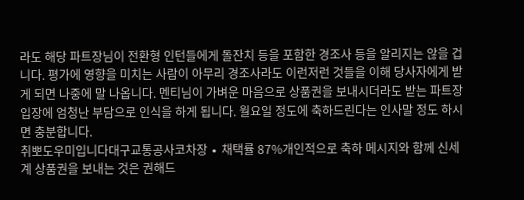라도 해당 파트장님이 전환형 인턴들에게 돌잔치 등을 포함한 경조사 등을 알리지는 않을 겁니다. 평가에 영향을 미치는 사람이 아무리 경조사라도 이런저런 것들을 이해 당사자에게 받게 되면 나중에 말 나옵니다. 멘티님이 가벼운 마음으로 상품권을 보내시더라도 받는 파트장 입장에 엄청난 부담으로 인식을 하게 됩니다. 월요일 정도에 축하드린다는 인사말 정도 하시면 충분합니다.
취뽀도우미입니다대구교통공사코차장 ∙ 채택률 87%개인적으로 축하 메시지와 함께 신세계 상품권을 보내는 것은 권해드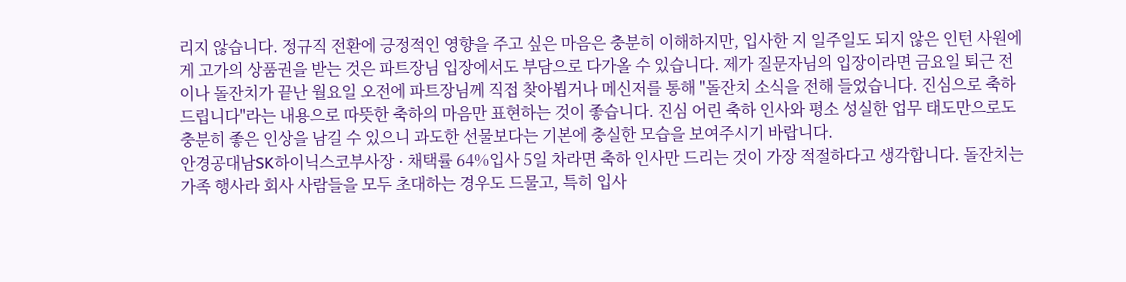리지 않습니다. 정규직 전환에 긍정적인 영향을 주고 싶은 마음은 충분히 이해하지만, 입사한 지 일주일도 되지 않은 인턴 사원에게 고가의 상품권을 받는 것은 파트장님 입장에서도 부담으로 다가올 수 있습니다. 제가 질문자님의 입장이라면 금요일 퇴근 전이나 돌잔치가 끝난 월요일 오전에 파트장님께 직접 찾아뵙거나 메신저를 통해 "돌잔치 소식을 전해 들었습니다. 진심으로 축하드립니다"라는 내용으로 따뜻한 축하의 마음만 표현하는 것이 좋습니다. 진심 어린 축하 인사와 평소 성실한 업무 태도만으로도 충분히 좋은 인상을 남길 수 있으니 과도한 선물보다는 기본에 충실한 모습을 보여주시기 바랍니다.
안경공대남SK하이닉스코부사장 ∙ 채택률 64%입사 5일 차라면 축하 인사만 드리는 것이 가장 적절하다고 생각합니다. 돌잔치는 가족 행사라 회사 사람들을 모두 초대하는 경우도 드물고, 특히 입사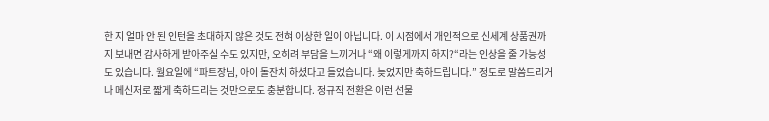한 지 얼마 안 된 인턴을 초대하지 않은 것도 전혀 이상한 일이 아닙니다. 이 시점에서 개인적으로 신세계 상품권까지 보내면 감사하게 받아주실 수도 있지만, 오히려 부담을 느끼거나 “왜 이렇게까지 하지?“라는 인상을 줄 가능성도 있습니다. 월요일에 “파트장님, 아이 돌잔치 하셨다고 들었습니다. 늦었지만 축하드립니다.” 정도로 말씀드리거나 메신저로 짧게 축하드리는 것만으로도 충분합니다. 정규직 전환은 이런 선물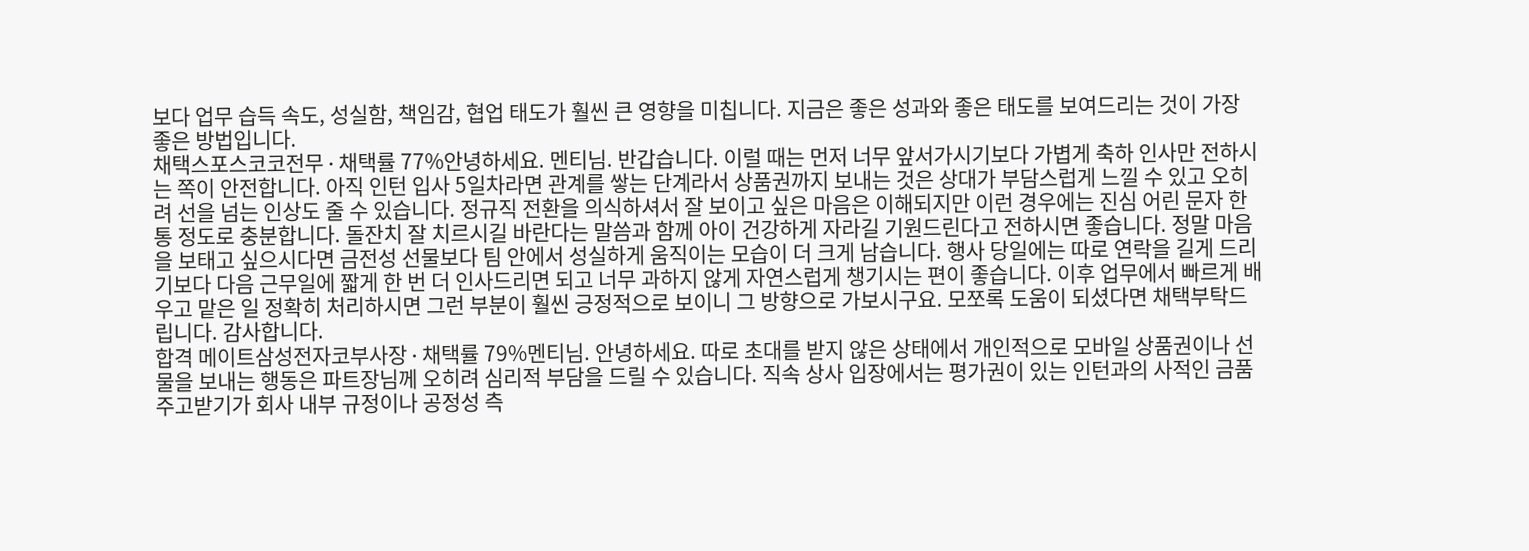보다 업무 습득 속도, 성실함, 책임감, 협업 태도가 훨씬 큰 영향을 미칩니다. 지금은 좋은 성과와 좋은 태도를 보여드리는 것이 가장 좋은 방법입니다.
채택스포스코코전무 ∙ 채택률 77%안녕하세요. 멘티님. 반갑습니다. 이럴 때는 먼저 너무 앞서가시기보다 가볍게 축하 인사만 전하시는 쪽이 안전합니다. 아직 인턴 입사 5일차라면 관계를 쌓는 단계라서 상품권까지 보내는 것은 상대가 부담스럽게 느낄 수 있고 오히려 선을 넘는 인상도 줄 수 있습니다. 정규직 전환을 의식하셔서 잘 보이고 싶은 마음은 이해되지만 이런 경우에는 진심 어린 문자 한 통 정도로 충분합니다. 돌잔치 잘 치르시길 바란다는 말씀과 함께 아이 건강하게 자라길 기원드린다고 전하시면 좋습니다. 정말 마음을 보태고 싶으시다면 금전성 선물보다 팀 안에서 성실하게 움직이는 모습이 더 크게 남습니다. 행사 당일에는 따로 연락을 길게 드리기보다 다음 근무일에 짧게 한 번 더 인사드리면 되고 너무 과하지 않게 자연스럽게 챙기시는 편이 좋습니다. 이후 업무에서 빠르게 배우고 맡은 일 정확히 처리하시면 그런 부분이 훨씬 긍정적으로 보이니 그 방향으로 가보시구요. 모쪼록 도움이 되셨다면 채택부탁드립니다. 감사합니다.
합격 메이트삼성전자코부사장 ∙ 채택률 79%멘티님. 안녕하세요. 따로 초대를 받지 않은 상태에서 개인적으로 모바일 상품권이나 선물을 보내는 행동은 파트장님께 오히려 심리적 부담을 드릴 수 있습니다. 직속 상사 입장에서는 평가권이 있는 인턴과의 사적인 금품 주고받기가 회사 내부 규정이나 공정성 측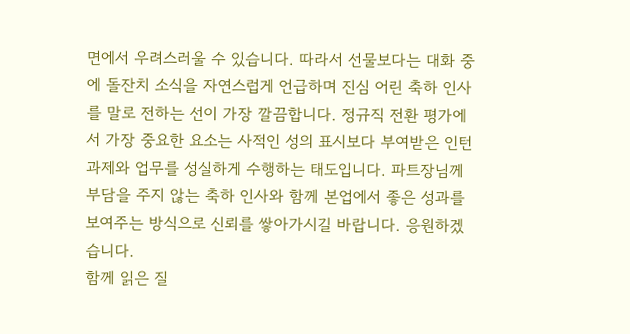면에서 우려스러울 수 있습니다. 따라서 선물보다는 대화 중에 돌잔치 소식을 자연스럽게 언급하며 진심 어린 축하 인사를 말로 전하는 선이 가장 깔끔합니다. 정규직 전환 평가에서 가장 중요한 요소는 사적인 성의 표시보다 부여받은 인턴 과제와 업무를 성실하게 수행하는 태도입니다. 파트장님께 부담을 주지 않는 축하 인사와 함께 본업에서 좋은 성과를 보여주는 방식으로 신뢰를 쌓아가시길 바랍니다. 응원하겠습니다.
함께 읽은 질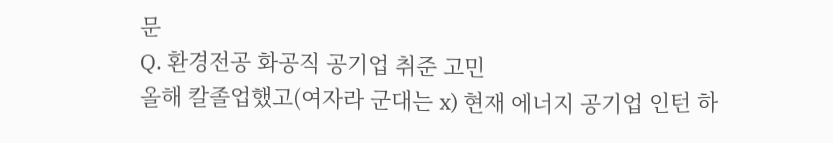문
Q. 환경전공 화공직 공기업 취준 고민
올해 칼졸업했고(여자라 군대는 x) 현재 에너지 공기업 인턴 하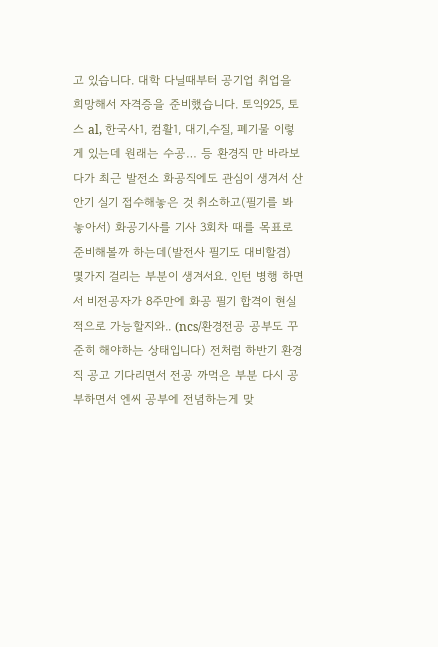고 있습니다. 대학 다닐때부터 공기업 취업을 희망해서 자격증을 준비했습니다. 토익925, 토스 al, 한국사1, 컴활1, 대기,수질, 폐기물 이렇게 있는데 원래는 수공… 등 환경직 만 바라보다가 최근 발전소 화공직에도 관심이 생겨서 산안기 실기 접수해놓은 것 취소하고(필기를 봐놓아서) 화공기사를 기사 3회차 때를 목표로 준비해볼까 하는데(발전사 필기도 대비할겸) 몇가지 걸리는 부분이 생겨서요. 인턴 병행 하면서 비전공자가 8주만에 화공 필기 합격이 현실적으로 가능할지와.. (ncs/환경전공 공부도 꾸준히 해야하는 상태입니다) 전처럼 하반기 환경직 공고 기다리면서 전공 까먹은 부분 다시 공부하면서 엔씨 공부에 전념하는게 맞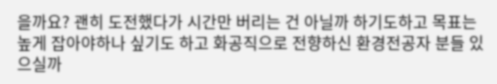을까요? 괜히 도전했다가 시간만 버리는 건 아닐까 하기도하고 목표는 높게 잡아야하나 싶기도 하고 화공직으로 전향하신 환경전공자 분들 있으실까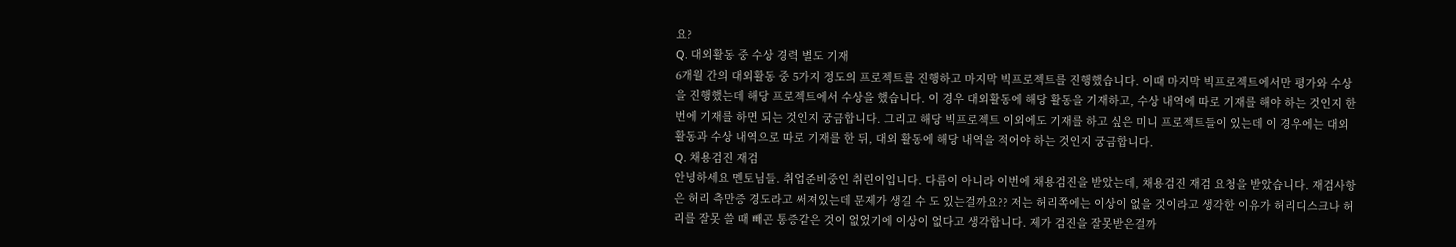요?
Q. 대외활동 중 수상 경력 별도 기재
6개월 간의 대외활동 중 5가지 정도의 프로젝트를 진행하고 마지막 빅프로젝트를 진행했습니다. 이때 마지막 빅프로젝트에서만 평가와 수상을 진행했는데 해당 프로젝트에서 수상을 했습니다. 이 경우 대외활동에 해당 활동을 기재하고, 수상 내역에 따로 기재를 해야 하는 것인지 한 번에 기재를 하면 되는 것인지 궁금합니다. 그리고 해당 빅프로젝트 이외에도 기재를 하고 싶은 미니 프로젝트들이 있는데 이 경우에는 대외활동과 수상 내역으로 따로 기재를 한 뒤, 대외 활동에 해당 내역을 적어야 하는 것인지 궁금합니다.
Q. 채용검진 재검
안녕하세요 멘토님들. 취업준비중인 취린이입니다. 다름이 아니라 이번에 채용검진을 받았는데, 채용검진 재검 요청을 받았습니다. 재검사항은 허리 측만증 경도라고 써져있는데 문제가 생길 수 도 있는걸까요?? 저는 허리쪽에는 이상이 없을 것이라고 생각한 이유가 허리디스크나 허리를 잘못 쓸 때 빼곤 통증같은 것이 없었기에 이상이 없다고 생각합니다. 제가 검진을 잘못받은걸까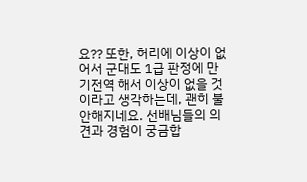요?? 또한, 허리에 이상이 없어서 군대도 1급 판정에 만기전역 해서 이상이 없을 것이라고 생각하는데, 괜히 불안해지네요. 선배님들의 의견과 경험이 궁금합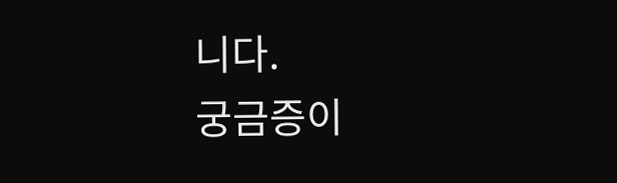니다.
궁금증이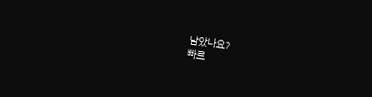남았나요?
빠르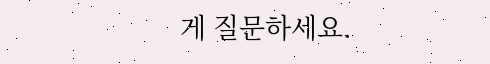게 질문하세요.